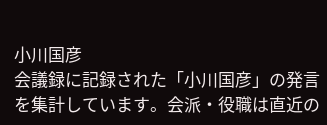小川国彦
会議録に記録された「小川国彦」の発言を集計しています。会派・役職は直近の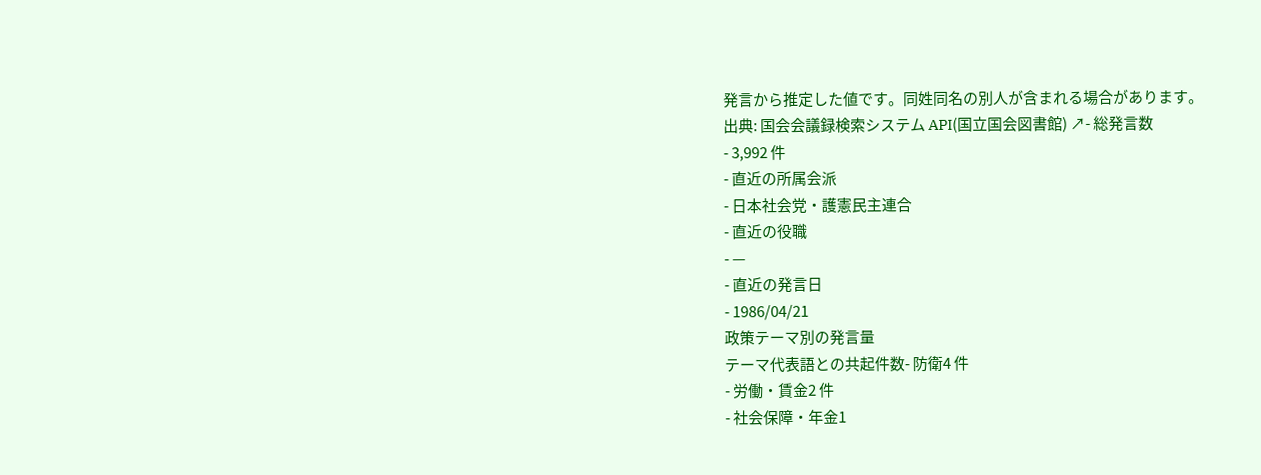発言から推定した値です。同姓同名の別人が含まれる場合があります。
出典: 国会会議録検索システム API(国立国会図書館) ↗- 総発言数
- 3,992 件
- 直近の所属会派
- 日本社会党・護憲民主連合
- 直近の役職
- —
- 直近の発言日
- 1986/04/21
政策テーマ別の発言量
テーマ代表語との共起件数- 防衛4 件
- 労働・賃金2 件
- 社会保障・年金1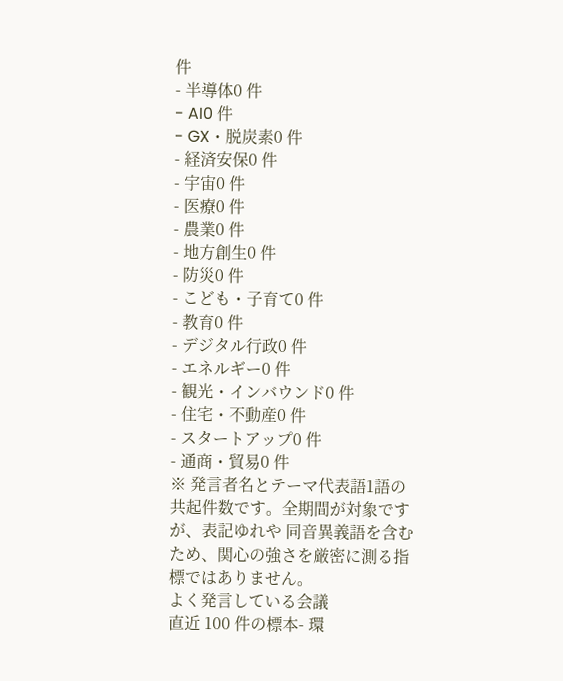件
- 半導体0 件
- AI0 件
- GX・脱炭素0 件
- 経済安保0 件
- 宇宙0 件
- 医療0 件
- 農業0 件
- 地方創生0 件
- 防災0 件
- こども・子育て0 件
- 教育0 件
- デジタル行政0 件
- エネルギー0 件
- 観光・インバウンド0 件
- 住宅・不動産0 件
- スタートアップ0 件
- 通商・貿易0 件
※ 発言者名とテーマ代表語1語の共起件数です。全期間が対象ですが、表記ゆれや 同音異義語を含むため、関心の強さを厳密に測る指標ではありません。
よく発言している会議
直近 100 件の標本- 環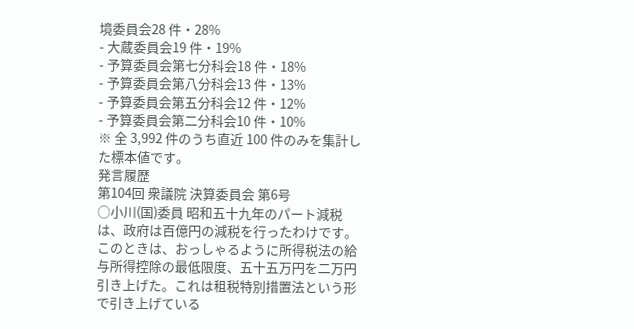境委員会28 件・28%
- 大蔵委員会19 件・19%
- 予算委員会第七分科会18 件・18%
- 予算委員会第八分科会13 件・13%
- 予算委員会第五分科会12 件・12%
- 予算委員会第二分科会10 件・10%
※ 全 3,992 件のうち直近 100 件のみを集計した標本値です。
発言履歴
第104回 衆議院 決算委員会 第6号
○小川(国)委員 昭和五十九年のパート減税は、政府は百億円の減税を行ったわけです。このときは、おっしゃるように所得税法の給与所得控除の最低限度、五十五万円を二万円引き上げた。これは租税特別措置法という形で引き上げている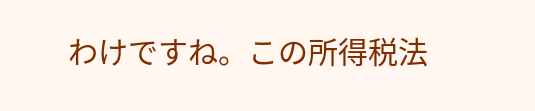わけですね。この所得税法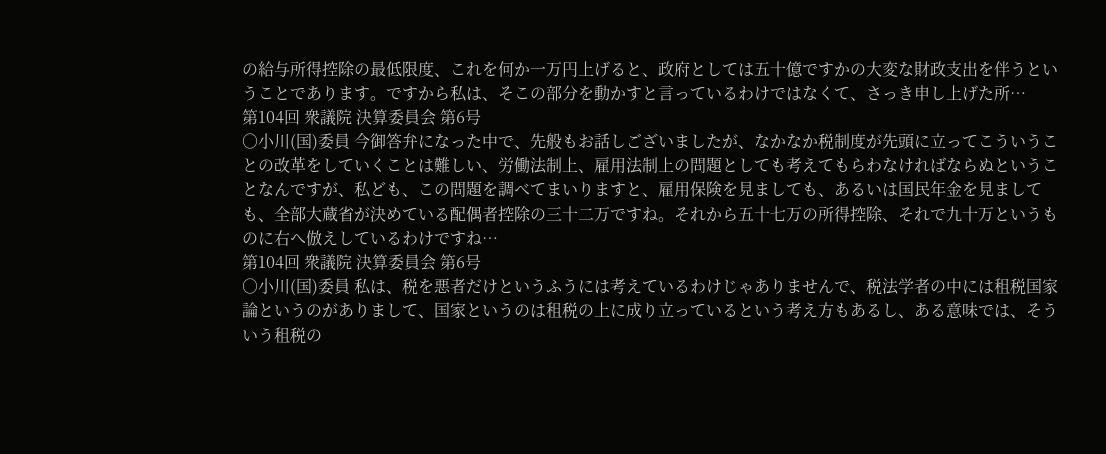の給与所得控除の最低限度、これを何か一万円上げると、政府としては五十億ですかの大変な財政支出を伴うということであります。ですから私は、そこの部分を動かすと言っているわけではなくて、さっき申し上げた所…
第104回 衆議院 決算委員会 第6号
○小川(国)委員 今御答弁になった中で、先般もお話しございましたが、なかなか税制度が先頭に立ってこういうことの改革をしていくことは難しい、労働法制上、雇用法制上の問題としても考えてもらわなければならぬということなんですが、私ども、この問題を調べてまいりますと、雇用保険を見ましても、あるいは国民年金を見ましても、全部大蔵省が決めている配偶者控除の三十二万ですね。それから五十七万の所得控除、それで九十万というものに右へ倣えしているわけですね…
第104回 衆議院 決算委員会 第6号
○小川(国)委員 私は、税を悪者だけというふうには考えているわけじゃありませんで、税法学者の中には租税国家論というのがありまして、国家というのは租税の上に成り立っているという考え方もあるし、ある意味では、そういう租税の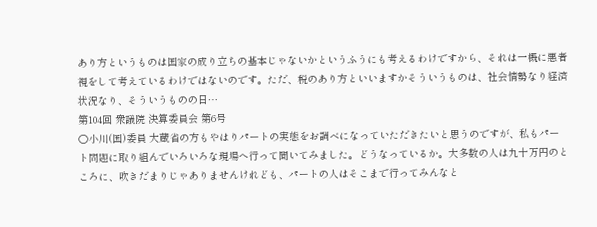あり方というものは国家の成り立ちの基本じゃないかというふうにも考えるわけですから、それは一概に悪者視をして考えているわけではないのです。ただ、税のあり方といいますかそういうものは、社会情勢なり経済状況なり、そういうものの日…
第104回 衆議院 決算委員会 第6号
○小川(国)委員 大蔵省の方もやはりパートの実態をお調べになっていただきたいと思うのですが、私もパート問題に取り組んでいろいろな現場へ行って聞いてみました。どうなっているか。大多数の人は九十万円のところに、吹きだまりじゃありませんけれども、パートの人はそこまで行ってみんなと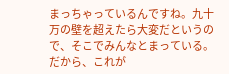まっちゃっているんですね。九十万の壁を超えたら大変だというので、そこでみんなとまっている。だから、これが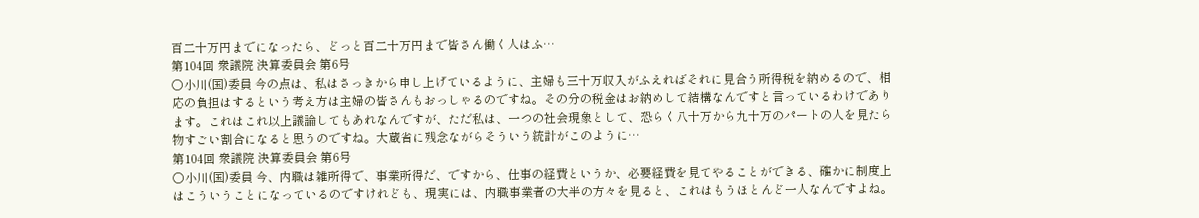百二十万円までになったら、どっと百二十万円まで皆さん働く人はふ…
第104回 衆議院 決算委員会 第6号
○小川(国)委員 今の点は、私はさっきから申し上げているように、主婦も三十万収入がふえればそれに見合う所得税を納めるので、相応の負担はするという考え方は主婦の皆さんもおっしゃるのですね。その分の税金はお納めして結構なんですと言っているわけであります。これはこれ以上議論してもあれなんですが、ただ私は、一つの社会現象として、恐らく八十万から九十万のパートの人を見たら物すごい割合になると思うのですね。大蔵省に残念ながらそういう統計がこのように…
第104回 衆議院 決算委員会 第6号
○小川(国)委員 今、内職は雑所得で、事業所得だ、ですから、仕事の経費というか、必要経費を見てやることができる、確かに制度上はこういうことになっているのですけれども、現実には、内職事業者の大半の方々を見ると、これはもうほとんど一人なんですよね。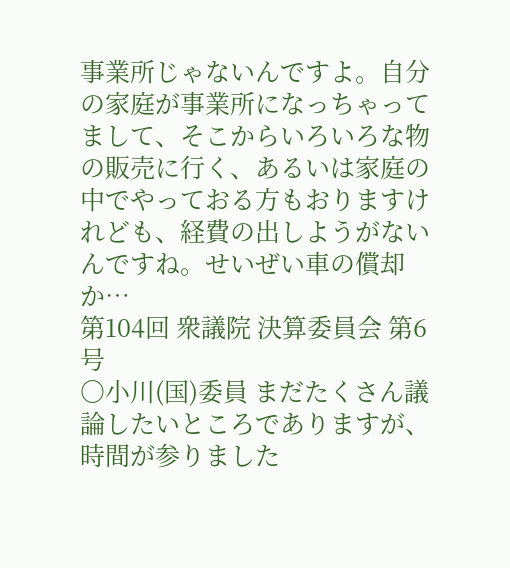事業所じゃないんですよ。自分の家庭が事業所になっちゃってまして、そこからいろいろな物の販売に行く、あるいは家庭の中でやっておる方もおりますけれども、経費の出しようがないんですね。せいぜい車の償却か…
第104回 衆議院 決算委員会 第6号
○小川(国)委員 まだたくさん議論したいところでありますが、時間が参りました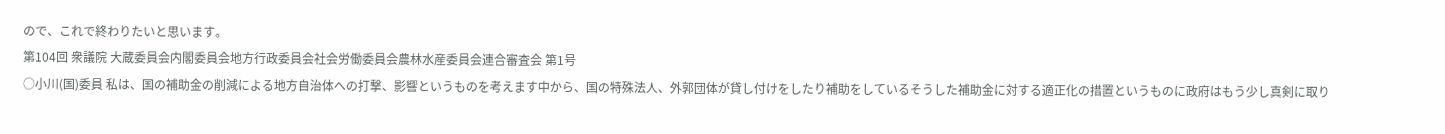ので、これで終わりたいと思います。
第104回 衆議院 大蔵委員会内閣委員会地方行政委員会社会労働委員会農林水産委員会連合審査会 第1号
○小川(国)委員 私は、国の補助金の削減による地方自治体への打撃、影響というものを考えます中から、国の特殊法人、外郭団体が貸し付けをしたり補助をしているそうした補助金に対する適正化の措置というものに政府はもう少し真剣に取り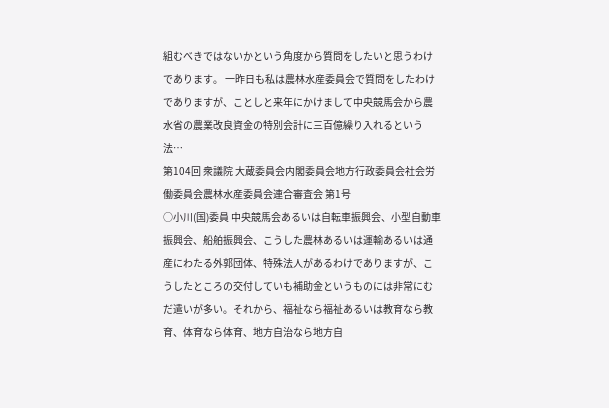組むべきではないかという角度から質問をしたいと思うわけであります。 一昨日も私は農林水産委員会で質問をしたわけでありますが、ことしと来年にかけまして中央競馬会から農水省の農業改良資金の特別会計に三百億繰り入れるという法…
第104回 衆議院 大蔵委員会内閣委員会地方行政委員会社会労働委員会農林水産委員会連合審査会 第1号
○小川(国)委員 中央競馬会あるいは自転車振興会、小型自動車振興会、船舶振興会、こうした農林あるいは運輸あるいは通産にわたる外郭団体、特殊法人があるわけでありますが、こうしたところの交付していも補助金というものには非常にむだ遣いが多い。それから、福祉なら福祉あるいは教育なら教育、体育なら体育、地方自治なら地方自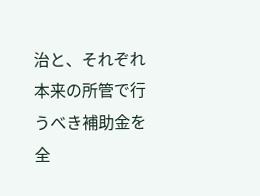治と、それぞれ本来の所管で行うべき補助金を全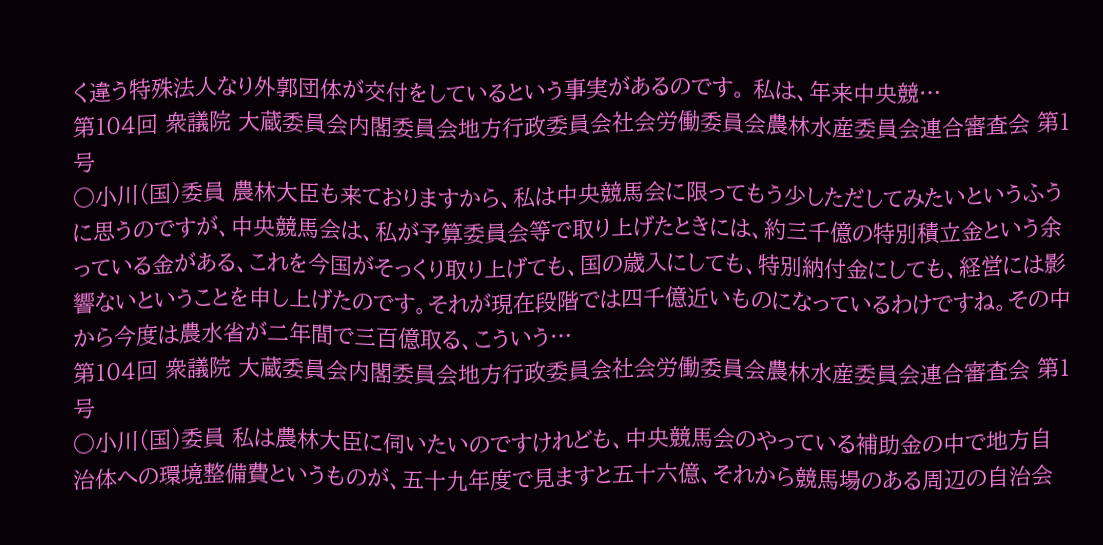く違う特殊法人なり外郭団体が交付をしているという事実があるのです。 私は、年来中央競…
第104回 衆議院 大蔵委員会内閣委員会地方行政委員会社会労働委員会農林水産委員会連合審査会 第1号
○小川(国)委員 農林大臣も来ておりますから、私は中央競馬会に限ってもう少しただしてみたいというふうに思うのですが、中央競馬会は、私が予算委員会等で取り上げたときには、約三千億の特別積立金という余っている金がある、これを今国がそっくり取り上げても、国の歳入にしても、特別納付金にしても、経営には影響ないということを申し上げたのです。それが現在段階では四千億近いものになっているわけですね。その中から今度は農水省が二年間で三百億取る、こういう…
第104回 衆議院 大蔵委員会内閣委員会地方行政委員会社会労働委員会農林水産委員会連合審査会 第1号
○小川(国)委員 私は農林大臣に伺いたいのですけれども、中央競馬会のやっている補助金の中で地方自治体への環境整備費というものが、五十九年度で見ますと五十六億、それから競馬場のある周辺の自治会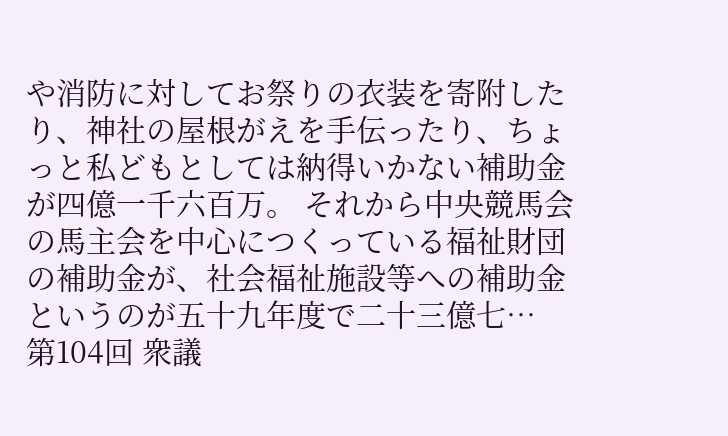や消防に対してお祭りの衣装を寄附したり、神社の屋根がえを手伝ったり、ちょっと私どもとしては納得いかない補助金が四億一千六百万。 それから中央競馬会の馬主会を中心につくっている福祉財団の補助金が、社会福祉施設等への補助金というのが五十九年度で二十三億七…
第104回 衆議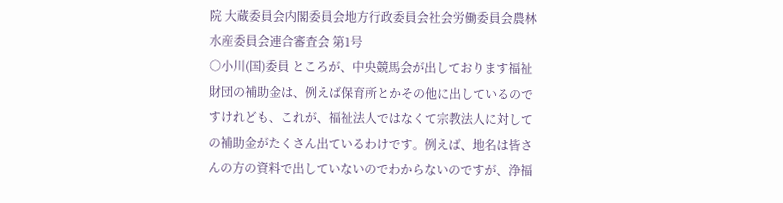院 大蔵委員会内閣委員会地方行政委員会社会労働委員会農林水産委員会連合審査会 第1号
○小川(国)委員 ところが、中央競馬会が出しております福祉財団の補助金は、例えば保育所とかその他に出しているのですけれども、これが、福祉法人ではなくて宗教法人に対しての補助金がたくさん出ているわけです。例えば、地名は皆さんの方の資料で出していないのでわからないのですが、浄福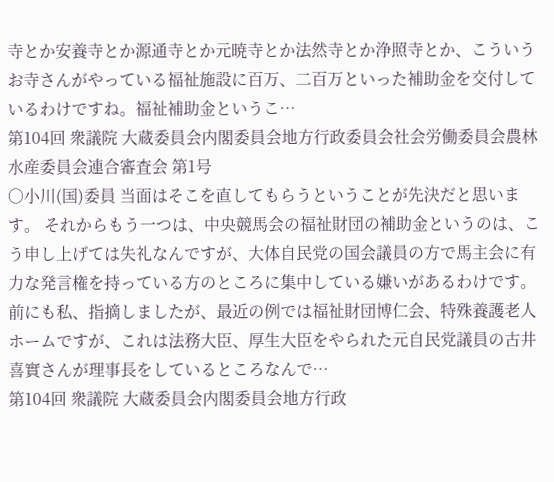寺とか安養寺とか源通寺とか元暁寺とか法然寺とか浄照寺とか、こういうお寺さんがやっている福祉施設に百万、二百万といった補助金を交付しているわけですね。福祉補助金というこ…
第104回 衆議院 大蔵委員会内閣委員会地方行政委員会社会労働委員会農林水産委員会連合審査会 第1号
○小川(国)委員 当面はそこを直してもらうということが先決だと思います。 それからもう一つは、中央競馬会の福祉財団の補助金というのは、こう申し上げては失礼なんですが、大体自民党の国会議員の方で馬主会に有力な発言権を持っている方のところに集中している嫌いがあるわけです。 前にも私、指摘しましたが、最近の例では福祉財団博仁会、特殊養護老人ホームですが、これは法務大臣、厚生大臣をやられた元自民党議員の古井喜實さんが理事長をしているところなんで…
第104回 衆議院 大蔵委員会内閣委員会地方行政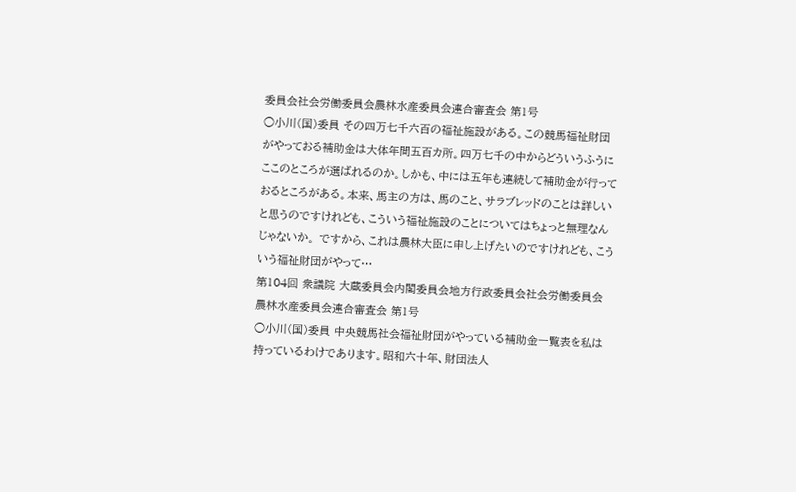委員会社会労働委員会農林水産委員会連合審査会 第1号
○小川(国)委員 その四万七千六百の福祉施設がある。この競馬福祉財団がやっておる補助金は大体年間五百カ所。四万七千の中からどういうふうにここのところが選ばれるのか。しかも、中には五年も連続して補助金が行っておるところがある。本来、馬主の方は、馬のこと、サラブレッドのことは詳しいと思うのですけれども、こういう福祉施設のことについてはちょっと無理なんじゃないか。 ですから、これは農林大臣に申し上げたいのですけれども、こういう福祉財団がやって…
第104回 衆議院 大蔵委員会内閣委員会地方行政委員会社会労働委員会農林水産委員会連合審査会 第1号
○小川(国)委員 中央競馬社会福祉財団がやっている補助金一覧表を私は持っているわけであります。昭和六十年、財団法人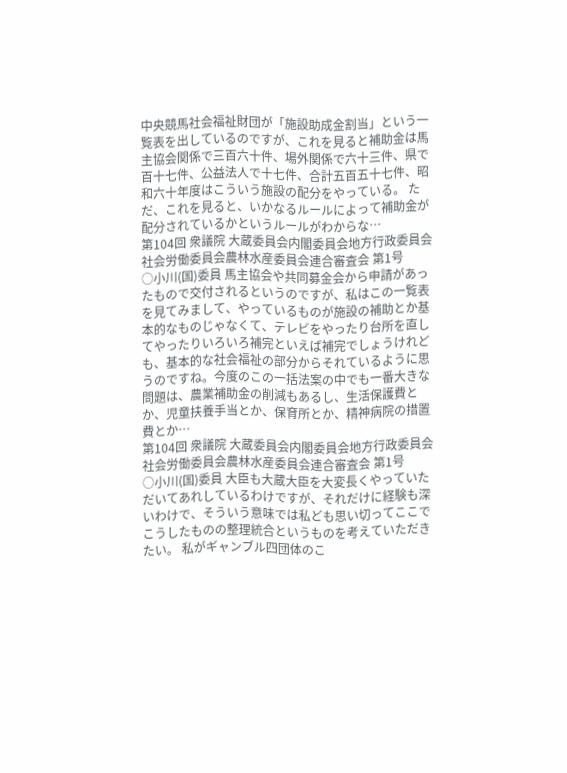中央競馬社会福祉財団が「施設助成金割当」という一覧表を出しているのですが、これを見ると補助金は馬主協会関係で三百六十件、場外関係で六十三件、県で百十七件、公益法人で十七件、合計五百五十七件、昭和六十年度はこういう施設の配分をやっている。 ただ、これを見ると、いかなるルールによって補助金が配分されているかというルールがわからな…
第104回 衆議院 大蔵委員会内閣委員会地方行政委員会社会労働委員会農林水産委員会連合審査会 第1号
○小川(国)委員 馬主協会や共同募金会から申請があったもので交付されるというのですが、私はこの一覧表を見てみまして、やっているものが施設の補助とか基本的なものじゃなくて、テレビをやったり台所を直してやったりいろいろ補完といえば補完でしょうけれども、基本的な社会福祉の部分からそれているように思うのですね。今度のこの一括法案の中でも一番大きな問題は、農業補助金の削減もあるし、生活保護費とか、児童扶養手当とか、保育所とか、精神病院の措置費とか…
第104回 衆議院 大蔵委員会内閣委員会地方行政委員会社会労働委員会農林水産委員会連合審査会 第1号
○小川(国)委員 大臣も大蔵大臣を大変長くやっていただいてあれしているわけですが、それだけに経験も深いわけで、そういう意味では私ども思い切ってここでこうしたものの整理統合というものを考えていただきたい。 私がギャンブル四団体のこ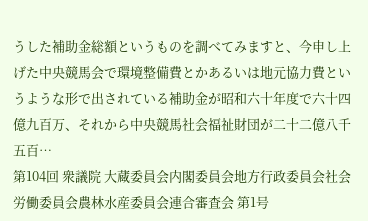うした補助金総額というものを調べてみますと、今申し上げた中央競馬会で環境整備費とかあるいは地元協力費というような形で出されている補助金が昭和六十年度で六十四億九百万、それから中央競馬社会福祉財団が二十二億八千五百…
第104回 衆議院 大蔵委員会内閣委員会地方行政委員会社会労働委員会農林水産委員会連合審査会 第1号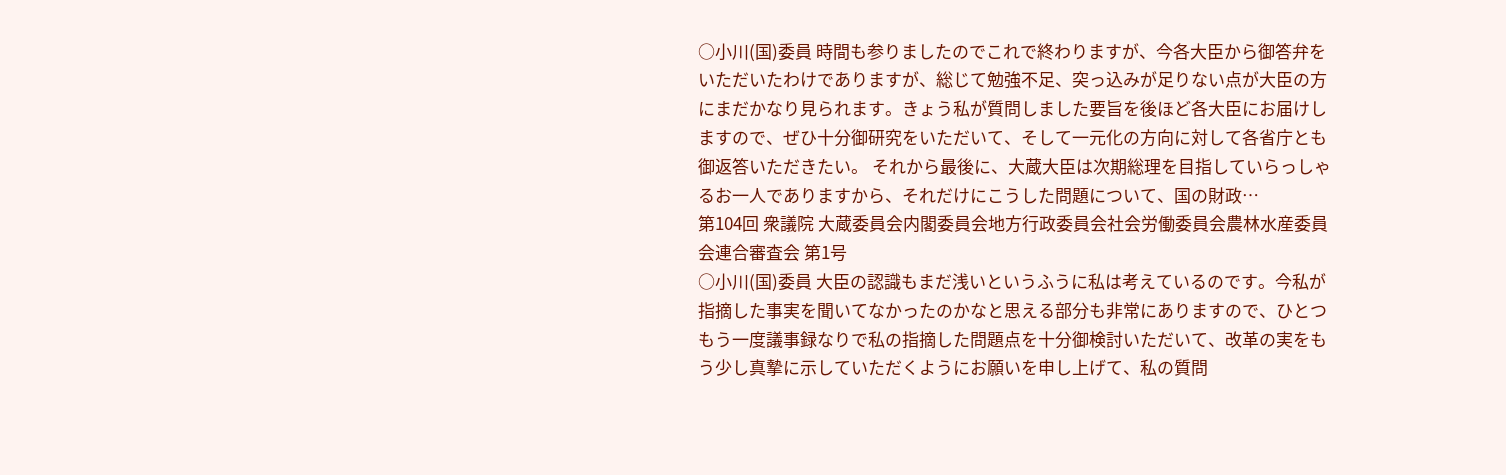○小川(国)委員 時間も参りましたのでこれで終わりますが、今各大臣から御答弁をいただいたわけでありますが、総じて勉強不足、突っ込みが足りない点が大臣の方にまだかなり見られます。きょう私が質問しました要旨を後ほど各大臣にお届けしますので、ぜひ十分御研究をいただいて、そして一元化の方向に対して各省庁とも御返答いただきたい。 それから最後に、大蔵大臣は次期総理を目指していらっしゃるお一人でありますから、それだけにこうした問題について、国の財政…
第104回 衆議院 大蔵委員会内閣委員会地方行政委員会社会労働委員会農林水産委員会連合審査会 第1号
○小川(国)委員 大臣の認識もまだ浅いというふうに私は考えているのです。今私が指摘した事実を聞いてなかったのかなと思える部分も非常にありますので、ひとつもう一度議事録なりで私の指摘した問題点を十分御検討いただいて、改革の実をもう少し真摯に示していただくようにお願いを申し上げて、私の質問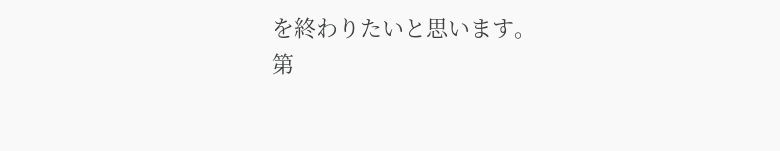を終わりたいと思います。
第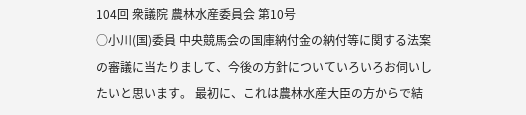104回 衆議院 農林水産委員会 第10号
○小川(国)委員 中央競馬会の国庫納付金の納付等に関する法案の審議に当たりまして、今後の方針についていろいろお伺いしたいと思います。 最初に、これは農林水産大臣の方からで結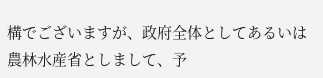構でございますが、政府全体としてあるいは農林水産省としまして、予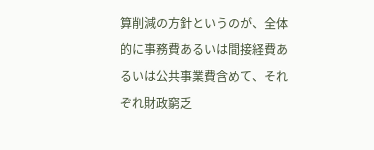算削減の方針というのが、全体的に事務費あるいは間接経費あるいは公共事業費含めて、それぞれ財政窮乏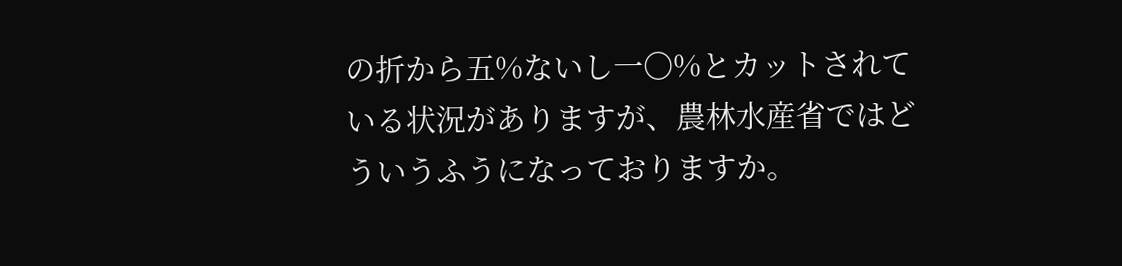の折から五%ないし一〇%とカットされている状況がありますが、農林水産省ではどういうふうになっておりますか。